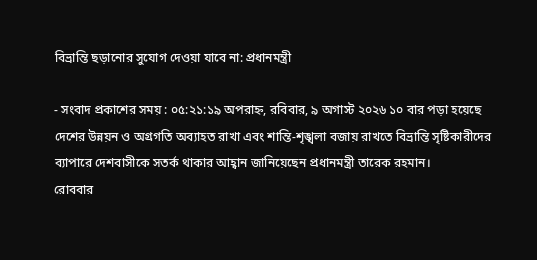বিভ্রান্তি ছড়ানোর সুযোগ দেওয়া যাবে না: প্রধানমন্ত্রী

- সংবাদ প্রকাশের সময় : ০৫:২১:১৯ অপরাহ্ন, রবিবার, ৯ অগাস্ট ২০২৬ ১০ বার পড়া হয়েছে
দেশের উন্নয়ন ও অগ্রগতি অব্যাহত রাখা এবং শান্তি-শৃঙ্খলা বজায় রাখতে বিভ্রান্তি সৃষ্টিকারীদের ব্যাপারে দেশবাসীকে সতর্ক থাকার আহ্বান জানিয়েছেন প্রধানমন্ত্রী তারেক রহমান।
রোববার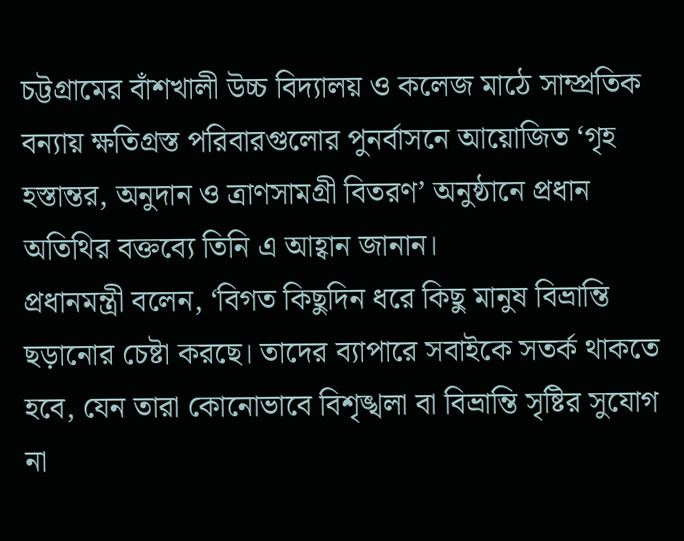চট্টগ্রামের বাঁশখালী উচ্চ বিদ্যালয় ও কলেজ মাঠে সাম্প্রতিক বন্যায় ক্ষতিগ্রস্ত পরিবারগুলোর পুনর্বাসনে আয়োজিত ‘গৃহ হস্তান্তর, অনুদান ও ত্রাণসামগ্রী বিতরণ’ অনুষ্ঠানে প্রধান অতিথির বক্তব্যে তিনি এ আহ্বান জানান।
প্রধানমন্ত্রী বলেন, ‘বিগত কিছুদিন ধরে কিছু মানুষ বিভ্রান্তি ছড়ানোর চেষ্টা করছে। তাদের ব্যাপারে সবাইকে সতর্ক থাকতে হবে, যেন তারা কোনোভাবে বিশৃঙ্খলা বা বিভ্রান্তি সৃষ্টির সুযোগ না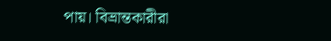পায়। বিভ্রান্তকারীরা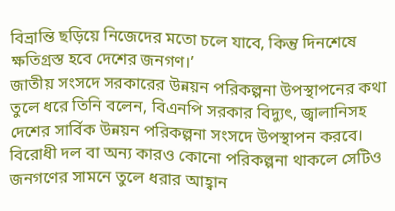বিভ্রান্তি ছড়িয়ে নিজেদের মতো চলে যাবে, কিন্তু দিনশেষে ক্ষতিগ্রস্ত হবে দেশের জনগণ।’
জাতীয় সংসদে সরকারের উন্নয়ন পরিকল্পনা উপস্থাপনের কথা তুলে ধরে তিনি বলেন, বিএনপি সরকার বিদ্যুৎ, জ্বালানিসহ দেশের সার্বিক উন্নয়ন পরিকল্পনা সংসদে উপস্থাপন করবে। বিরোধী দল বা অন্য কারও কোনো পরিকল্পনা থাকলে সেটিও জনগণের সামনে তুলে ধরার আহ্বান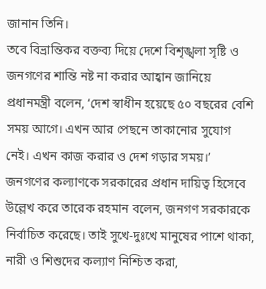জানান তিনি।
তবে বিভ্রান্তিকর বক্তব্য দিয়ে দেশে বিশৃঙ্খলা সৃষ্টি ও জনগণের শান্তি নষ্ট না করার আহ্বান জানিয়ে প্রধানমন্ত্রী বলেন, ‘দেশ স্বাধীন হয়েছে ৫০ বছরের বেশি সময় আগে। এখন আর পেছনে তাকানোর সুযোগ নেই। এখন কাজ করার ও দেশ গড়ার সময়।’
জনগণের কল্যাণকে সরকারের প্রধান দায়িত্ব হিসেবে উল্লেখ করে তারেক রহমান বলেন, জনগণ সরকারকে নির্বাচিত করেছে। তাই সুখে-দুঃখে মানুষের পাশে থাকা, নারী ও শিশুদের কল্যাণ নিশ্চিত করা,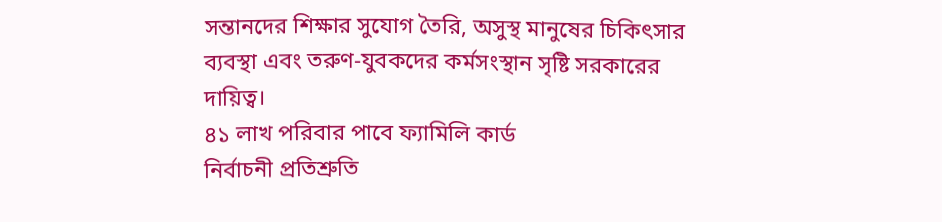সন্তানদের শিক্ষার সুযোগ তৈরি, অসুস্থ মানুষের চিকিৎসার ব্যবস্থা এবং তরুণ-যুবকদের কর্মসংস্থান সৃষ্টি সরকারের দায়িত্ব।
৪১ লাখ পরিবার পাবে ফ্যামিলি কার্ড
নির্বাচনী প্রতিশ্রুতি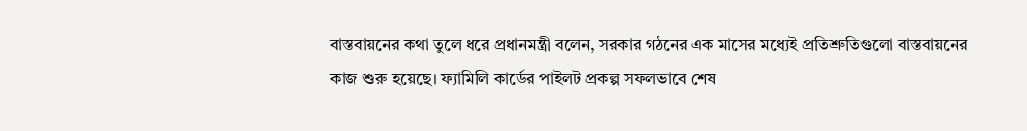বাস্তবায়নের কথা তুলে ধরে প্রধানমন্ত্রী বলেন, সরকার গঠনের এক মাসের মধ্যেই প্রতিশ্রুতিগুলো বাস্তবায়নের কাজ শুরু হয়েছে। ফ্যামিলি কার্ডের পাইলট প্রকল্প সফলভাবে শেষ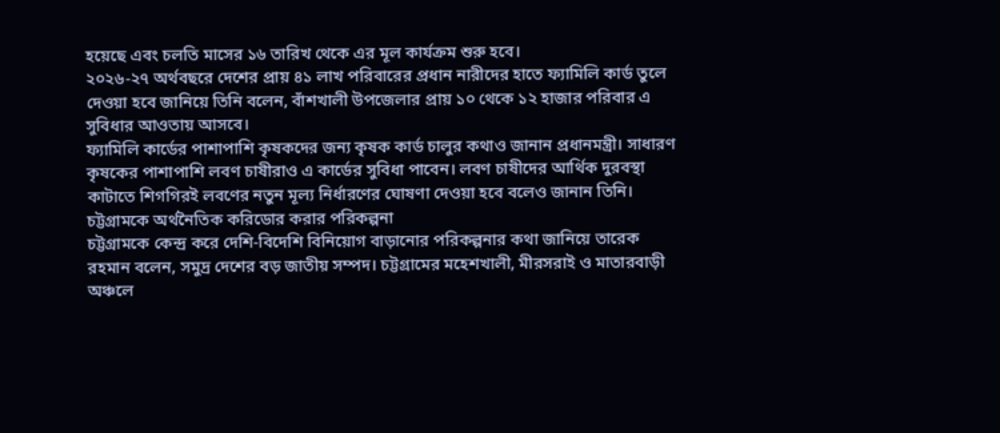হয়েছে এবং চলতি মাসের ১৬ তারিখ থেকে এর মূল কার্যক্রম শুরু হবে।
২০২৬-২৭ অর্থবছরে দেশের প্রায় ৪১ লাখ পরিবারের প্রধান নারীদের হাতে ফ্যামিলি কার্ড তুলে দেওয়া হবে জানিয়ে তিনি বলেন, বাঁশখালী উপজেলার প্রায় ১০ থেকে ১২ হাজার পরিবার এ সুবিধার আওতায় আসবে।
ফ্যামিলি কার্ডের পাশাপাশি কৃষকদের জন্য কৃষক কার্ড চালুর কথাও জানান প্রধানমন্ত্রী। সাধারণ কৃষকের পাশাপাশি লবণ চাষীরাও এ কার্ডের সুবিধা পাবেন। লবণ চাষীদের আর্থিক দুরবস্থা কাটাতে শিগগিরই লবণের নতুন মূল্য নির্ধারণের ঘোষণা দেওয়া হবে বলেও জানান তিনি।
চট্টগ্রামকে অর্থনৈতিক করিডোর করার পরিকল্পনা
চট্টগ্রামকে কেন্দ্র করে দেশি-বিদেশি বিনিয়োগ বাড়ানোর পরিকল্পনার কথা জানিয়ে তারেক রহমান বলেন, সমুদ্র দেশের বড় জাতীয় সম্পদ। চট্টগ্রামের মহেশখালী, মীরসরাই ও মাতারবাড়ী অঞ্চলে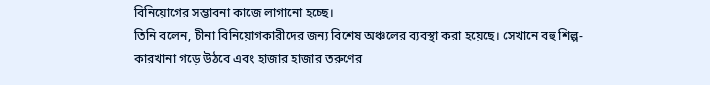বিনিয়োগের সম্ভাবনা কাজে লাগানো হচ্ছে।
তিনি বলেন, চীনা বিনিয়োগকারীদের জন্য বিশেষ অঞ্চলের ব্যবস্থা করা হয়েছে। সেখানে বহু শিল্প-কারখানা গড়ে উঠবে এবং হাজার হাজার তরুণের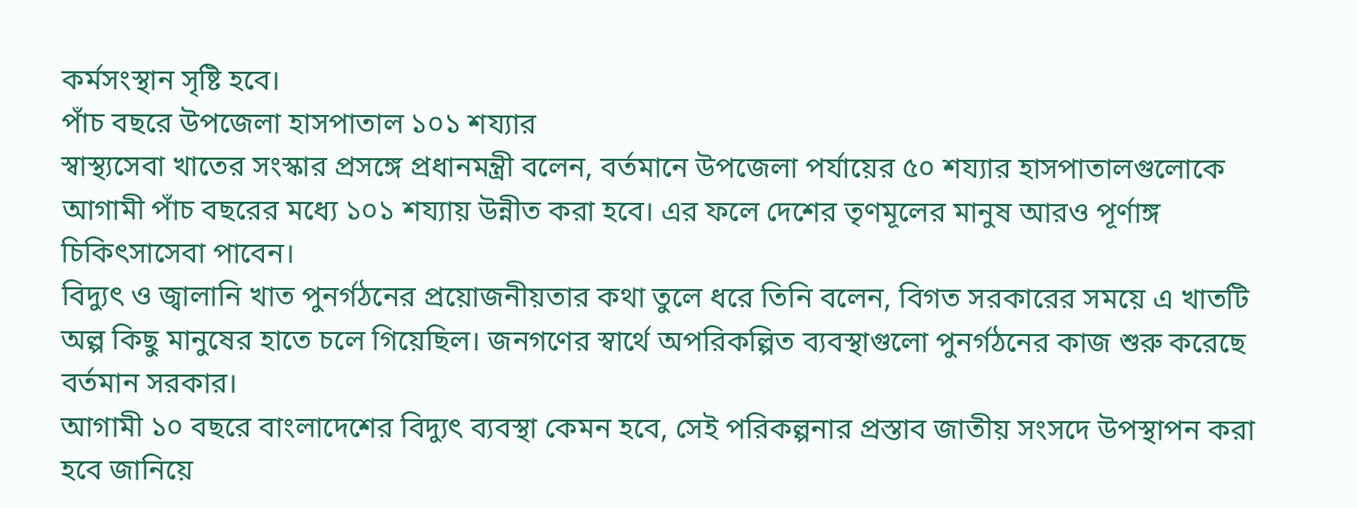কর্মসংস্থান সৃষ্টি হবে।
পাঁচ বছরে উপজেলা হাসপাতাল ১০১ শয্যার
স্বাস্থ্যসেবা খাতের সংস্কার প্রসঙ্গে প্রধানমন্ত্রী বলেন, বর্তমানে উপজেলা পর্যায়ের ৫০ শয্যার হাসপাতালগুলোকে আগামী পাঁচ বছরের মধ্যে ১০১ শয্যায় উন্নীত করা হবে। এর ফলে দেশের তৃণমূলের মানুষ আরও পূর্ণাঙ্গ চিকিৎসাসেবা পাবেন।
বিদ্যুৎ ও জ্বালানি খাত পুনর্গঠনের প্রয়োজনীয়তার কথা তুলে ধরে তিনি বলেন, বিগত সরকারের সময়ে এ খাতটি অল্প কিছু মানুষের হাতে চলে গিয়েছিল। জনগণের স্বার্থে অপরিকল্পিত ব্যবস্থাগুলো পুনর্গঠনের কাজ শুরু করেছে বর্তমান সরকার।
আগামী ১০ বছরে বাংলাদেশের বিদ্যুৎ ব্যবস্থা কেমন হবে, সেই পরিকল্পনার প্রস্তাব জাতীয় সংসদে উপস্থাপন করা হবে জানিয়ে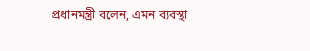প্রধানমন্ত্রী বলেন, এমন ব্যবস্থা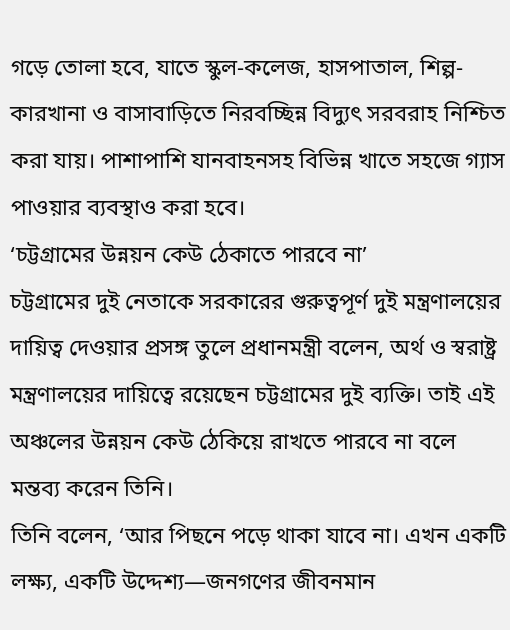গড়ে তোলা হবে, যাতে স্কুল-কলেজ, হাসপাতাল, শিল্প-কারখানা ও বাসাবাড়িতে নিরবচ্ছিন্ন বিদ্যুৎ সরবরাহ নিশ্চিত করা যায়। পাশাপাশি যানবাহনসহ বিভিন্ন খাতে সহজে গ্যাস পাওয়ার ব্যবস্থাও করা হবে।
‘চট্টগ্রামের উন্নয়ন কেউ ঠেকাতে পারবে না’
চট্টগ্রামের দুই নেতাকে সরকারের গুরুত্বপূর্ণ দুই মন্ত্রণালয়ের দায়িত্ব দেওয়ার প্রসঙ্গ তুলে প্রধানমন্ত্রী বলেন, অর্থ ও স্বরাষ্ট্র মন্ত্রণালয়ের দায়িত্বে রয়েছেন চট্টগ্রামের দুই ব্যক্তি। তাই এই অঞ্চলের উন্নয়ন কেউ ঠেকিয়ে রাখতে পারবে না বলে মন্তব্য করেন তিনি।
তিনি বলেন, ‘আর পিছনে পড়ে থাকা যাবে না। এখন একটি লক্ষ্য, একটি উদ্দেশ্য—জনগণের জীবনমান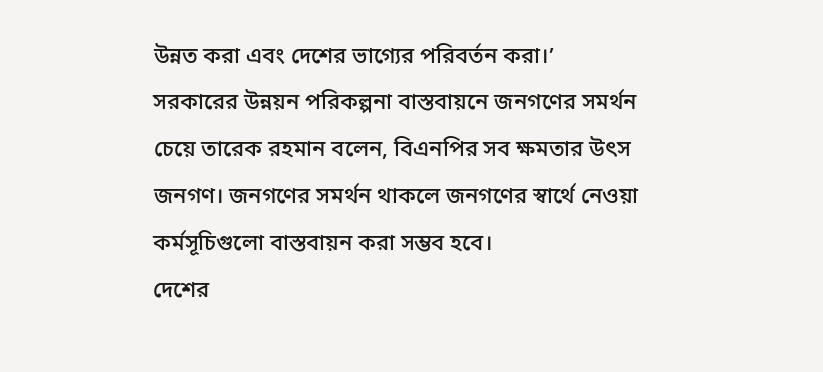উন্নত করা এবং দেশের ভাগ্যের পরিবর্তন করা।’
সরকারের উন্নয়ন পরিকল্পনা বাস্তবায়নে জনগণের সমর্থন চেয়ে তারেক রহমান বলেন, বিএনপির সব ক্ষমতার উৎস জনগণ। জনগণের সমর্থন থাকলে জনগণের স্বার্থে নেওয়া কর্মসূচিগুলো বাস্তবায়ন করা সম্ভব হবে।
দেশের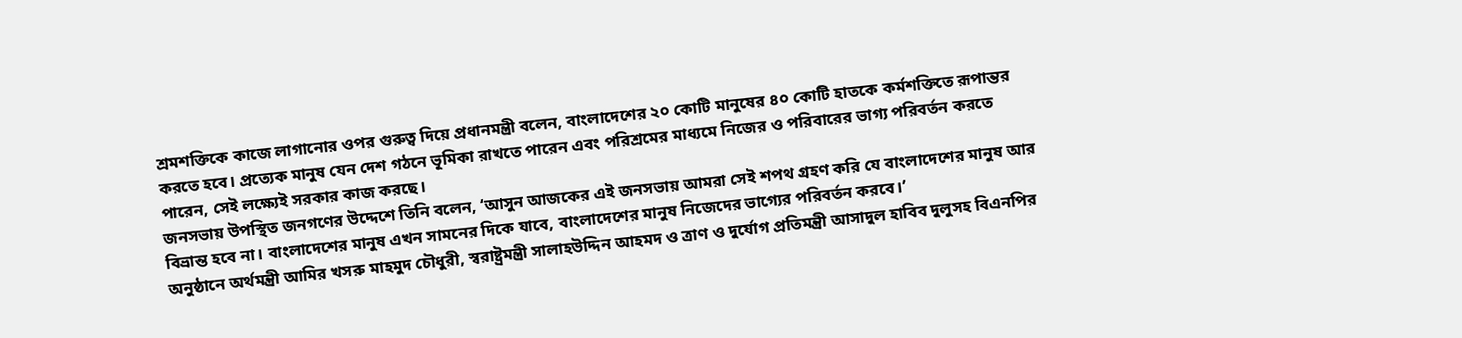শ্রমশক্তিকে কাজে লাগানোর ওপর গুরুত্ব দিয়ে প্রধানমন্ত্রী বলেন, বাংলাদেশের ২০ কোটি মানুষের ৪০ কোটি হাতকে কর্মশক্তিতে রূপান্তর করতে হবে। প্রত্যেক মানুষ যেন দেশ গঠনে ভূমিকা রাখতে পারেন এবং পরিশ্রমের মাধ্যমে নিজের ও পরিবারের ভাগ্য পরিবর্তন করতে পারেন, সেই লক্ষ্যেই সরকার কাজ করছে।
জনসভায় উপস্থিত জনগণের উদ্দেশে তিনি বলেন, ‘আসুন আজকের এই জনসভায় আমরা সেই শপথ গ্রহণ করি যে বাংলাদেশের মানুষ আর বিভ্রান্ত হবে না। বাংলাদেশের মানুষ এখন সামনের দিকে যাবে, বাংলাদেশের মানুষ নিজেদের ভাগ্যের পরিবর্তন করবে।’
অনুষ্ঠানে অর্থমন্ত্রী আমির খসরু মাহমুদ চৌধুরী, স্বরাষ্ট্রমন্ত্রী সালাহউদ্দিন আহমদ ও ত্রাণ ও দুর্যোগ প্রতিমন্ত্রী আসাদুল হাবিব দুলুসহ বিএনপির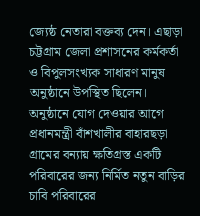জ্যেষ্ঠ নেতারা বক্তব্য দেন। এছাড়া চট্টগ্রাম জেলা প্রশাসনের কর্মকর্তা ও বিপুলসংখ্যক সাধারণ মানুষ অনুষ্ঠানে উপস্থিত ছিলেন।
অনুষ্ঠানে যোগ দেওয়ার আগে প্রধানমন্ত্রী বাঁশখালীর বাহারছড়া গ্রামের বন্যায় ক্ষতিগ্রস্ত একটি পরিবারের জন্য নির্মিত নতুন বাড়ির চাবি পরিবারের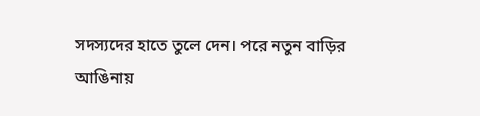সদস্যদের হাতে তুলে দেন। পরে নতুন বাড়ির আঙিনায়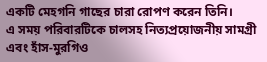একটি মেহগনি গাছের চারা রোপণ করেন তিনি।
এ সময় পরিবারটিকে চালসহ নিত্যপ্রয়োজনীয় সামগ্রী এবং হাঁস-মুরগিও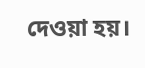দেওয়া হয়।